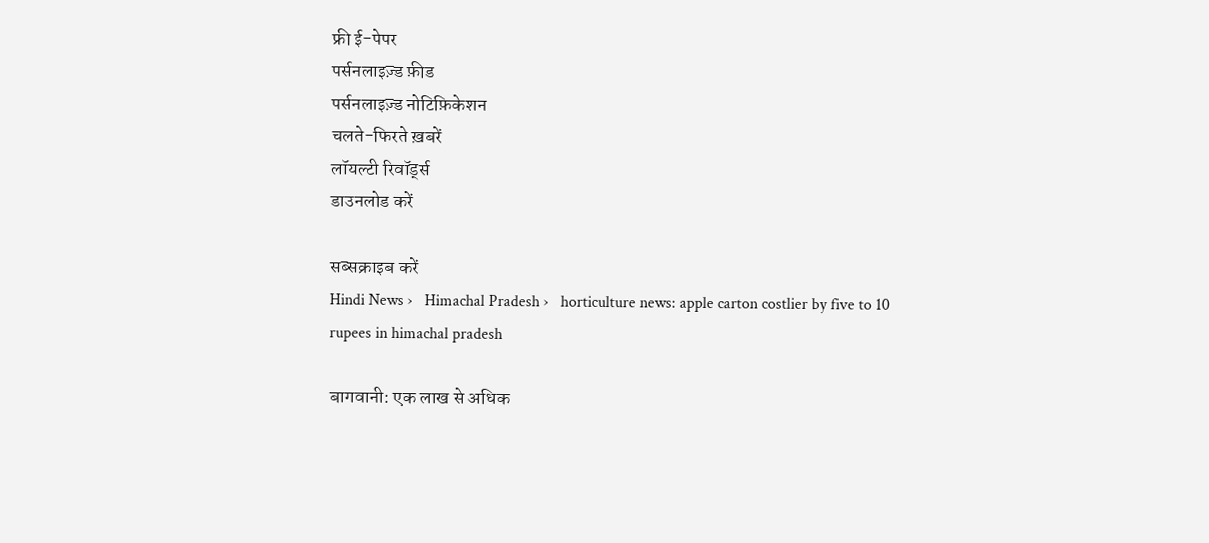फ्री ई-पेपर
पर्सनलाइज़्ड फ़ीड
पर्सनलाइज़्ड नोटिफ़िकेशन
चलते-फिरते ख़बरें
लॉयल्टी रिवॉर्ड्स
डाउनलोड करें

सब्सक्राइब करें
Hindi News ›   Himachal Pradesh ›   horticulture news: apple carton costlier by five to 10 rupees in himachal pradesh

बागवानी: एक लाख से अधिक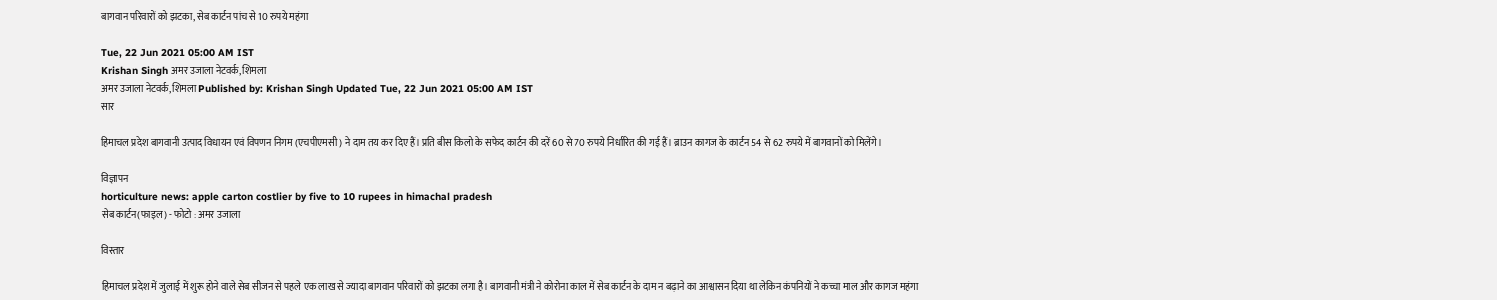बागवान परिवारों को झटका, सेब कार्टन पांच से 10 रुपये महंगा

Tue, 22 Jun 2021 05:00 AM IST
Krishan Singh अमर उजाला नेटवर्क, शिमला
अमर उजाला नेटवर्क, शिमला Published by: Krishan Singh Updated Tue, 22 Jun 2021 05:00 AM IST
सार

हिमाचल प्रदेश बागवानी उत्पाद विधायन एवं विपणन निगम (एचपीएमसी) ने दाम तय कर दिए हैं। प्रति बीस किलो के सफेद कार्टन की दरें 60 से 70 रुपये निर्धारित की गई हैं। ब्राउन कागज के कार्टन 54 से 62 रुपये में बागवानों को मिलेंगे।

विज्ञापन
horticulture news: apple carton costlier by five to 10 rupees in himachal pradesh
सेब कार्टन(फाइल) - फोटो : अमर उजाला

विस्तार

हिमाचल प्रदेश में जुलाई में शुरू होने वाले सेब सीजन से पहले एक लाख से ज्यादा बागवान परिवारों को झटका लगा है। बागवानी मंत्री ने कोरोना काल में सेब कार्टन के दाम न बढ़ाने का आश्वासन दिया था लेकिन कंपनियों ने कच्चा माल और कागज महंगा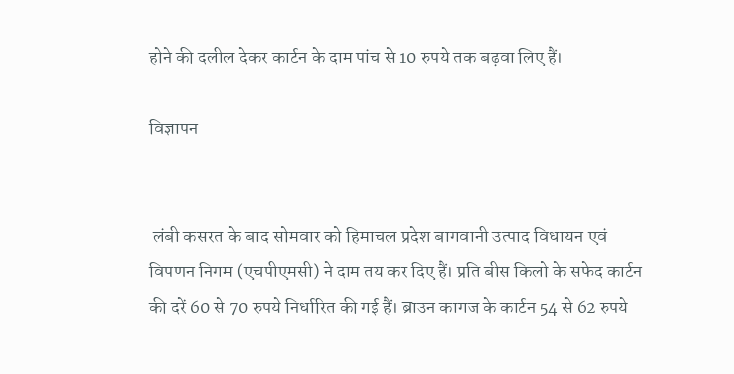होने की दलील देकर कार्टन के दाम पांच से 10 रुपये तक बढ़वा लिए हैं।

विज्ञापन


 लंबी कसरत के बाद सोमवार को हिमाचल प्रदेश बागवानी उत्पाद विधायन एवं विपणन निगम (एचपीएमसी) ने दाम तय कर दिए हैं। प्रति बीस किलो के सफेद कार्टन की दरें 60 से 70 रुपये निर्धारित की गई हैं। ब्राउन कागज के कार्टन 54 से 62 रुपये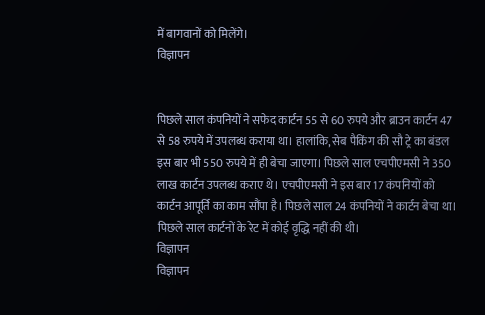में बागवानों को मिलेंगे।
विज्ञापन


पिछले साल कंपनियों ने सफेद कार्टन 55 से 60 रुपये और ब्राउन कार्टन 47 से 58 रुपये में उपलब्ध कराया था। हालांकि, सेब पैकिंग की सौ ट्रे का बंडल इस बार भी 550 रुपये में ही बेचा जाएगा। पिछले साल एचपीएमसी ने 350 लाख कार्टन उपलब्ध कराए थे। एचपीएमसी ने इस बार 17 कंपनियों को कार्टन आपूर्ति का काम सौंपा है। पिछले साल 24 कंपनियों ने कार्टन बेचा था। पिछले साल कार्टनों के रेट में कोई वृद्धि नहीं की थी।
विज्ञापन
विज्ञापन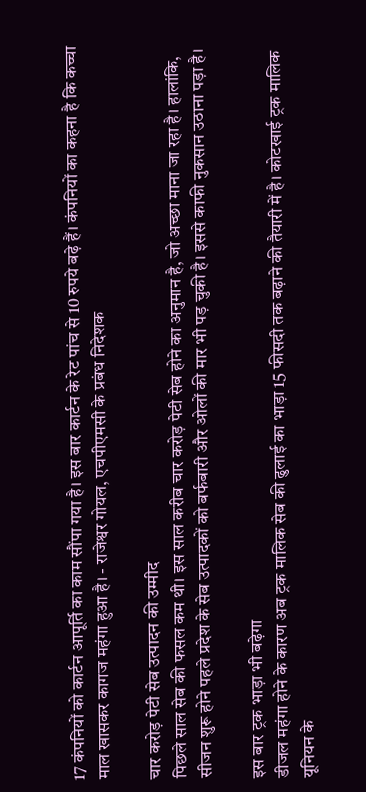17 कंपनियों को कार्टन आपूर्ति का काम सौंपा गया है। इस बार कार्टन के रेट पांच से 10 रुपये बढ़े हैं। कंपनियों का कहना है कि कच्चा माल खासकर कागज महंगा हुआ है। - राजेश्वर गोयल, एचपीएमसी के प्रबंध निदेशक

चार करोड़ पेटी सेब उत्पादन की उम्मीद
पिछले साल सेब की फसल कम थी। इस साल करीब चार करोड़ पेटी सेब होने का अनुमान है, जो अच्छा माना जा रहा है। हालांकि, सीजन शुरू होने पहले प्रदेश के सेब उत्पादकों को बर्फबारी और ओलों की मार भी पड़ चुकी है। इससे काफी नुकसान उठाना पड़ा है।

इस बार ट्रक भाड़ा भी बढ़ेगा
डीजल महंगा होने के कारण अब ट्रक मालिक सेब की ढुलाई का भाड़ा 15 फीसदी तक बढ़ाने की तैयारी में है। कोटखाई ट्रक मालिक यूनियन के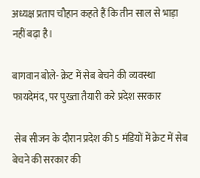अध्यक्ष प्रताप चौहान कहते हैं कि तीन साल से भाड़ा नहीं बढ़ा है।

बागवान बोले- क्रेट में सेब बेचने की व्यवस्था फायदेमंद, पर पुख्ता तैयारी करे प्रदेश सरकार

 सेब सीजन के दौरान प्रदेश की 5 मंडियों में क्रेट में सेब बेचने की सरकार की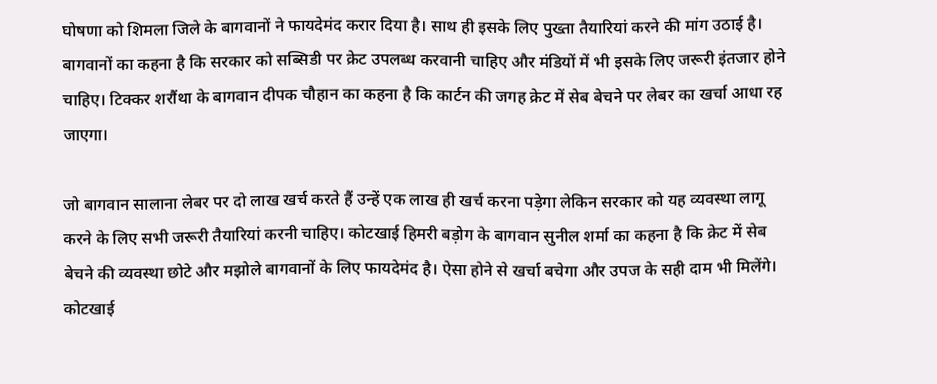घोषणा को शिमला जिले के बागवानों ने फायदेमंद करार दिया है। साथ ही इसके लिए पुख्ता तैयारियां करने की मांग उठाई है। बागवानों का कहना है कि सरकार को सब्सिडी पर क्रेट उपलब्ध करवानी चाहिए और मंडियों में भी इसके लिए जरूरी इंतजार होने चाहिए। टिक्कर शरौंथा के बागवान दीपक चौहान का कहना है कि कार्टन की जगह क्रेट में सेब बेचने पर लेबर का खर्चा आधा रह जाएगा।

जो बागवान सालाना लेबर पर दो लाख खर्च करते हैं उन्हें एक लाख ही खर्च करना पड़ेगा लेकिन सरकार को यह व्यवस्था लागू करने के लिए सभी जरूरी तैयारियां करनी चाहिए। कोटखाई हिमरी बड़ोग के बागवान सुनील शर्मा का कहना है कि क्रेट में सेब बेचने की व्यवस्था छोटे और मझोले बागवानों के लिए फायदेमंद है। ऐसा होने से खर्चा बचेगा और उपज के सही दाम भी मिलेंगे। कोटखाई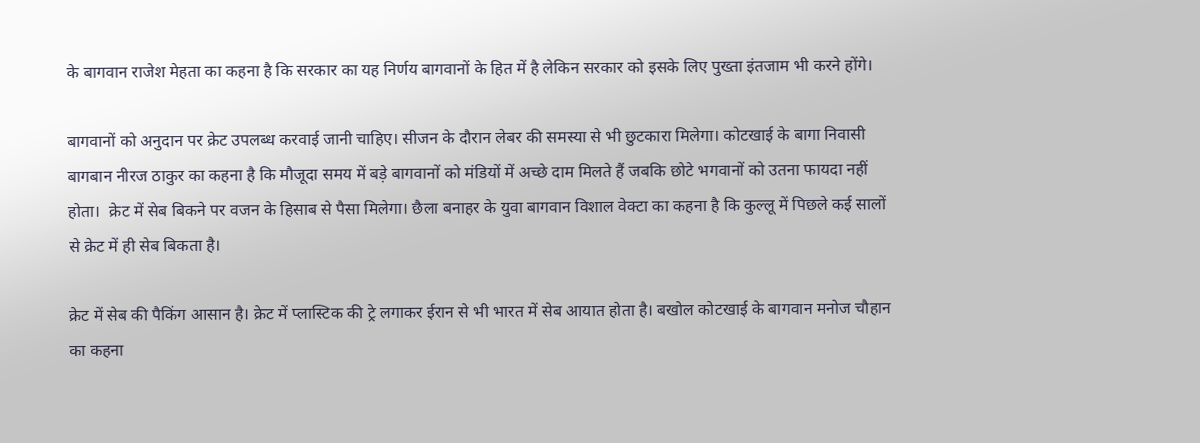के बागवान राजेश मेहता का कहना है कि सरकार का यह निर्णय बागवानों के हित में है लेकिन सरकार को इसके लिए पुख्ता इंतजाम भी करने होंगे।

बागवानों को अनुदान पर क्रेट उपलब्ध करवाई जानी चाहिए। सीजन के दौरान लेबर की समस्या से भी छुटकारा मिलेगा। कोटखाई के बागा निवासी बागबान नीरज ठाकुर का कहना है कि मौजूदा समय में बड़े बागवानों को मंडियों में अच्छे दाम मिलते हैं जबकि छोटे भगवानों को उतना फायदा नहीं होता।  क्रेट में सेब बिकने पर वजन के हिसाब से पैसा मिलेगा। छैला बनाहर के युवा बागवान विशाल वेक्टा का कहना है कि कुल्लू में पिछले कई सालों से क्रेट में ही सेब बिकता है।

क्रेट में सेब की पैकिंग आसान है। क्रेट में प्लास्टिक की ट्रे लगाकर ईरान से भी भारत में सेब आयात होता है। बखोल कोटखाई के बागवान मनोज चौहान का कहना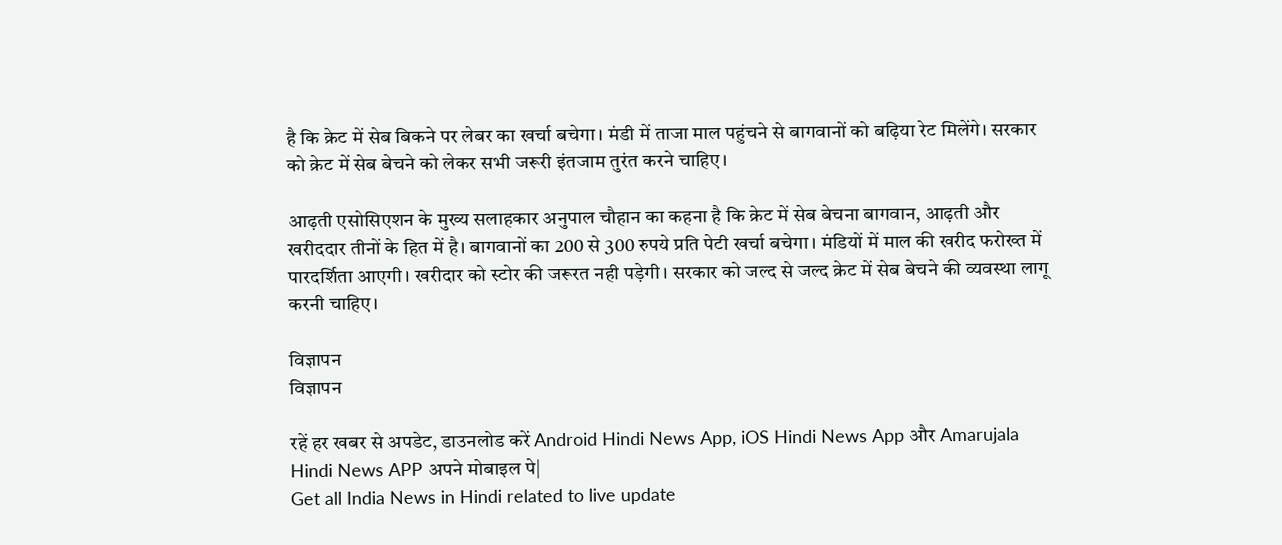है कि क्रेट में सेब बिकने पर लेबर का खर्चा बचेगा। मंडी में ताजा माल पहुंचने से बागवानों को बढ़िया रेट मिलेंगे। सरकार को क्रेट में सेब बेचने को लेकर सभी जरूरी इंतजाम तुरंत करने चाहिए।

आढ़ती एसोसिएशन के मुख्य सलाहकार अनुपाल चौहान का कहना है कि क्रेट में सेब बेचना बागवान, आढ़ती और खरीददार तीनों के हित में है। बागवानों का 200 से 300 रुपये प्रति पेटी खर्चा बचेगा। मंडियों में माल की खरीद फरोख्त में पारदर्शिता आएगी। खरीदार को स्टोर की जरूरत नही पड़ेगी। सरकार को जल्द से जल्द क्रेट में सेब बेचने की व्यवस्था लागू करनी चाहिए।

विज्ञापन
विज्ञापन

रहें हर खबर से अपडेट, डाउनलोड करें Android Hindi News App, iOS Hindi News App और Amarujala Hindi News APP अपने मोबाइल पे|
Get all India News in Hindi related to live update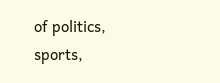of politics, sports,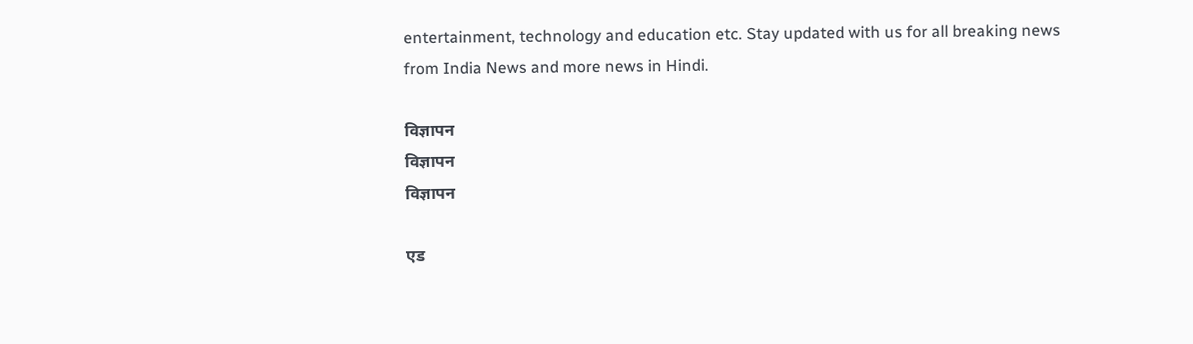entertainment, technology and education etc. Stay updated with us for all breaking news from India News and more news in Hindi.

विज्ञापन
विज्ञापन
विज्ञापन

एड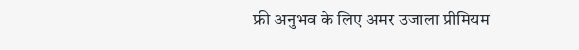फ्री अनुभव के लिए अमर उजाला प्रीमियम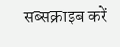सब्सक्राइब करें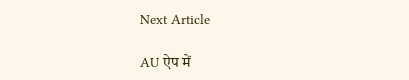Next Article

AU ऐप में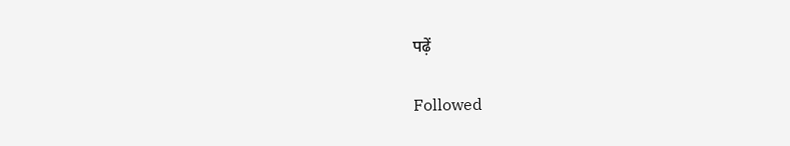पढ़ें

Followed